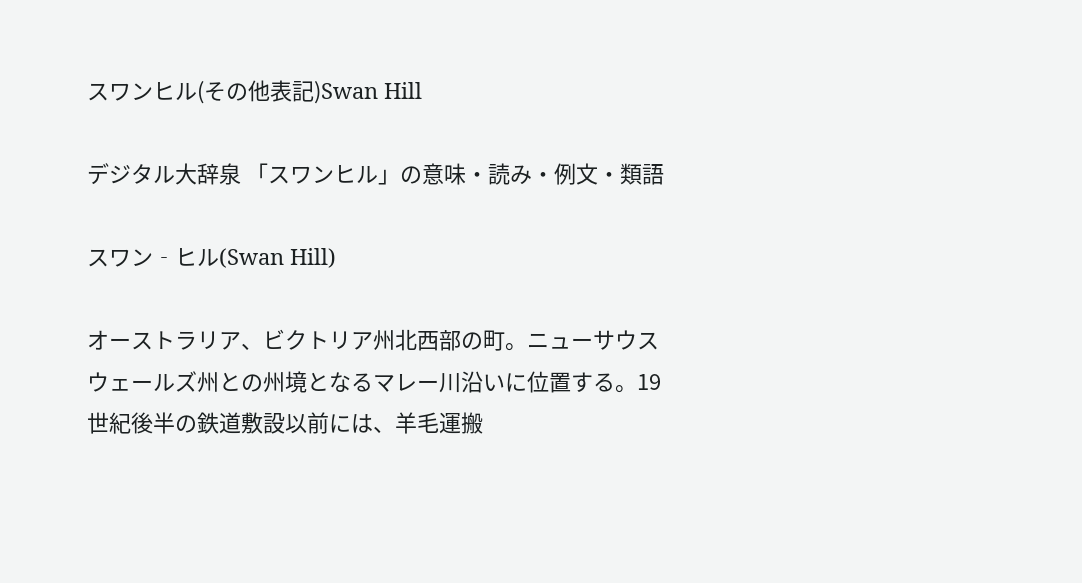スワンヒル(その他表記)Swan Hill

デジタル大辞泉 「スワンヒル」の意味・読み・例文・類語

スワン‐ヒル(Swan Hill)

オーストラリア、ビクトリア州北西部の町。ニューサウスウェールズ州との州境となるマレー川沿いに位置する。19世紀後半の鉄道敷設以前には、羊毛運搬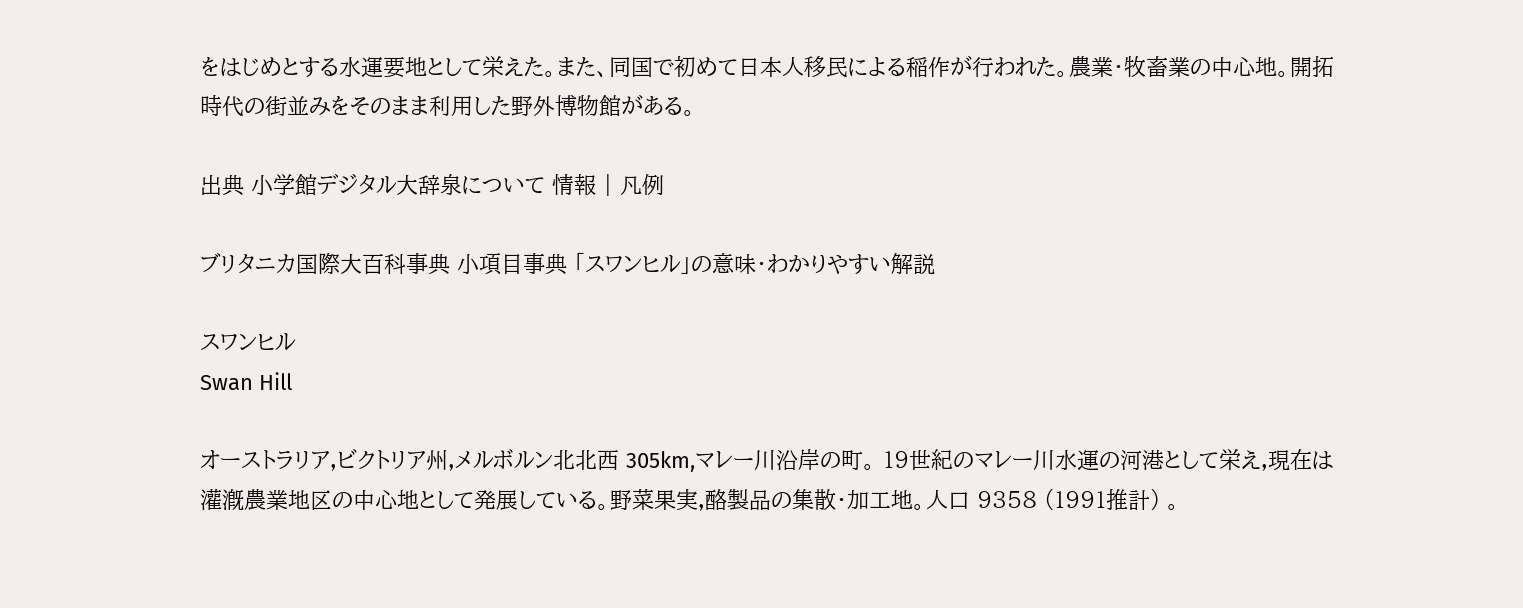をはじめとする水運要地として栄えた。また、同国で初めて日本人移民による稲作が行われた。農業・牧畜業の中心地。開拓時代の街並みをそのまま利用した野外博物館がある。

出典 小学館デジタル大辞泉について 情報 | 凡例

ブリタニカ国際大百科事典 小項目事典 「スワンヒル」の意味・わかりやすい解説

スワンヒル
Swan Hill

オーストラリア,ビクトリア州,メルボルン北北西 305km,マレー川沿岸の町。 19世紀のマレー川水運の河港として栄え,現在は灌漑農業地区の中心地として発展している。野菜果実,酪製品の集散・加工地。人口 9358 (1991推計) 。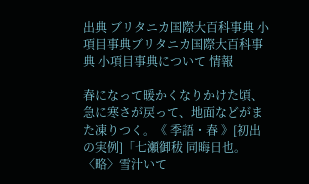出典 ブリタニカ国際大百科事典 小項目事典ブリタニカ国際大百科事典 小項目事典について 情報

春になって暖かくなりかけた頃、急に寒さが戻って、地面などがまた凍りつく。《 季語・春 》[初出の実例]「七瀬御秡 同晦日也。〈略〉雪汁いて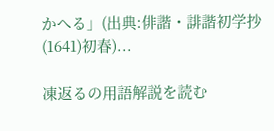かへる」(出典:俳諧・誹諧初学抄(1641)初春)...

凍返るの用語解説を読む